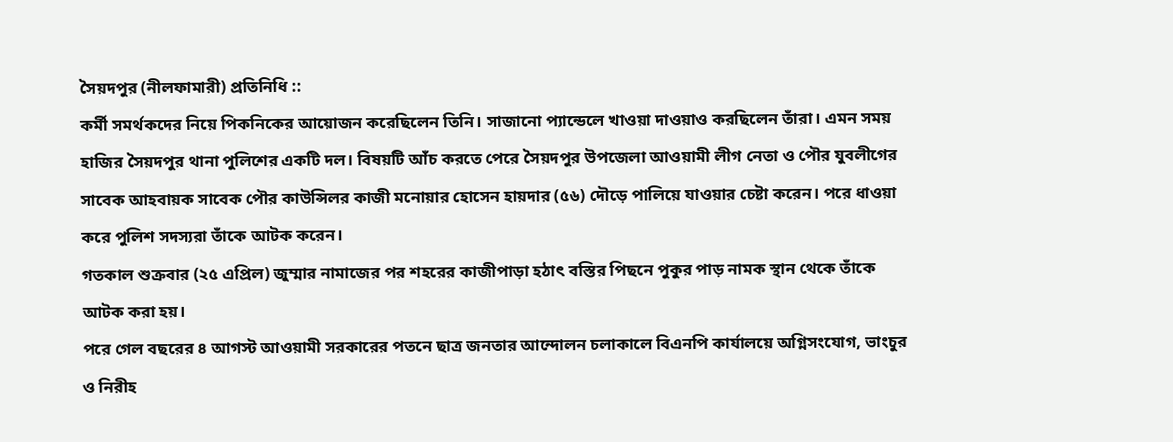সৈয়দপুর (নীলফামারী) প্রতিনিধি ::
কর্মী সমর্থকদের নিয়ে পিকনিকের আয়োজন করেছিলেন তিনি। সাজানো প্যান্ডেলে খাওয়া দাওয়াও করছিলেন তাঁরা। এমন সময় হাজির সৈয়দপুর থানা পুলিশের একটি দল। বিষয়টি আঁচ করতে পেরে সৈয়দপুর উপজেলা আওয়ামী লীগ নেতা ও পৌর যুবলীগের সাবেক আহবায়ক সাবেক পৌর কাউন্সিলর কাজী মনোয়ার হোসেন হায়দার (৫৬) দৌড়ে পালিয়ে যাওয়ার চেষ্টা করেন। পরে ধাওয়া করে পুলিশ সদস্যরা তাঁকে আটক করেন।
গতকাল শুক্রবার (২৫ এপ্রিল) জুম্মার নামাজের পর শহরের কাজীপাড়া হঠাৎ বস্তির পিছনে পুকুর পাড় নামক স্থান থেকে তাঁকে আটক করা হয়।
পরে গেল বছরের ৪ আগস্ট আওয়ামী সরকারের পতনে ছাত্র জনতার আন্দোলন চলাকালে বিএনপি কার্যালয়ে অগ্নিসংযোগ, ভাংচুর ও নিরীহ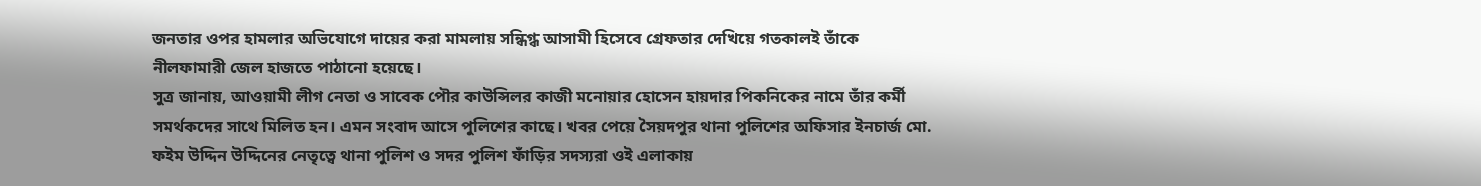জনতার ওপর হামলার অভিযোগে দায়ের করা মামলায় সন্ধিগ্ধ আসামী হিসেবে গ্রেফতার দেখিয়ে গতকালই তাঁকে নীলফামারী জেল হাজতে পাঠানো হয়েছে।
সুত্র জানায়, আওয়ামী লীগ নেতা ও সাবেক পৌর কাউন্সিলর কাজী মনোয়ার হোসেন হায়দার পিকনিকের নামে তাঁর কর্মী সমর্থকদের সাথে মিলিত হন। এমন সংবাদ আসে পুলিশের কাছে। খবর পেয়ে সৈয়দপুর থানা পুলিশের অফিসার ইনচার্জ মো. ফইম উদ্দিন উদ্দিনের নেতৃত্বে থানা পুলিশ ও সদর পুলিশ ফাঁড়ির সদস্যরা ওই এলাকায়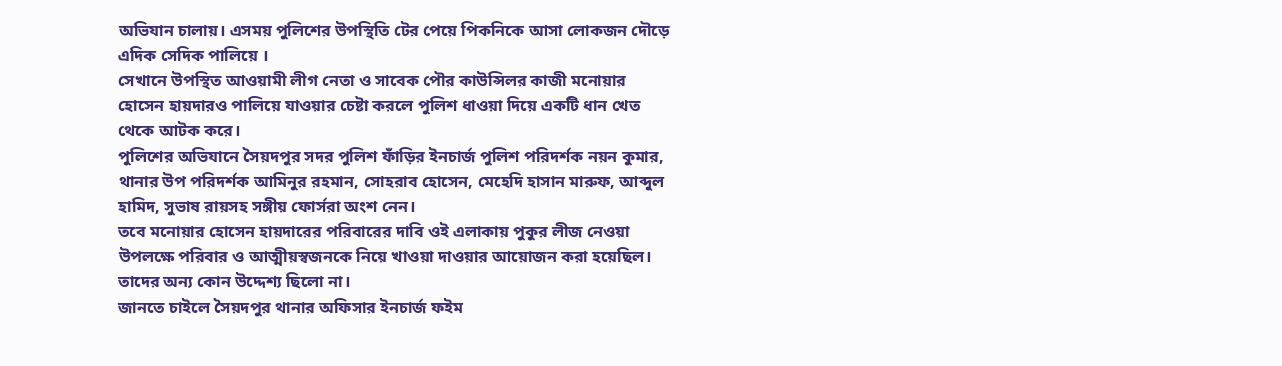অভিযান চালায়। এসময় পুলিশের উপস্থিতি টের পেয়ে পিকনিকে আসা লোকজন দৌড়ে এদিক সেদিক পালিয়ে ।
সেখানে উপস্থিত আওয়ামী লীগ নেতা ও সাবেক পৌর কাউন্সিলর কাজী মনোয়ার হোসেন হায়দারও পালিয়ে যাওয়ার চেষ্টা করলে পুলিশ ধাওয়া দিয়ে একটি ধান খেত থেকে আটক করে।
পুলিশের অভিযানে সৈয়দপুর সদর পুলিশ ফাঁড়ির ইনচার্জ পুলিশ পরিদর্শক নয়ন কুমার, থানার উপ পরিদর্শক আমিনুর রহমান, সোহরাব হোসেন, মেহেদি হাসান মারুফ, আব্দুল হামিদ, সুভাষ রায়সহ সঙ্গীয় ফোর্সরা অংশ নেন।
তবে মনোয়ার হোসেন হায়দারের পরিবারের দাবি ওই এলাকায় পুকুর লীজ নেওয়া উপলক্ষে পরিবার ও আত্মীয়স্বজনকে নিয়ে খাওয়া দাওয়ার আয়োজন করা হয়েছিল। তাদের অন্য কোন উদ্দেশ্য ছিলো না।
জানতে চাইলে সৈয়দপুর থানার অফিসার ইনচার্জ ফইম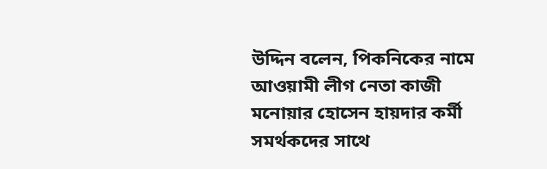উদ্দিন বলেন, পিকনিকের নামে আওয়ামী লীগ নেতা কাজী মনোয়ার হোসেন হায়দার কর্মী সমর্থকদের সাথে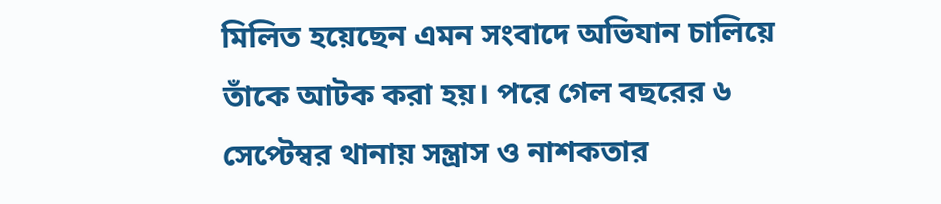মিলিত হয়েছেন এমন সংবাদে অভিযান চালিয়ে তাঁকে আটক করা হয়। পরে গেল বছরের ৬ সেপ্টেম্বর থানায় সন্ত্রাস ও নাশকতার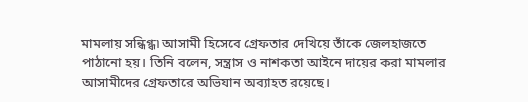মামলায় সন্ধিগ্ধ৷ আসামী হিসেবে গ্রেফতার দেখিয়ে তাঁকে জেলহাজতে পাঠানো হয়। তিনি বলেন, সন্ত্রাস ও নাশকতা আইনে দায়ের করা মামলার আসামীদের গ্রেফতারে অভিযান অব্যাহত রয়েছে।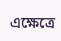এক্ষেত্রে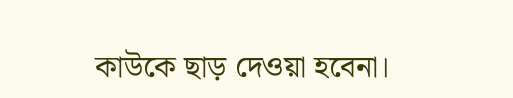কাউকে ছাড় দেওয়া হবেনা।